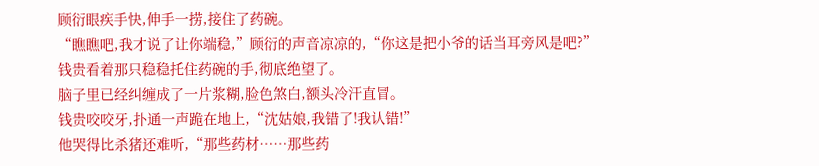顾衍眼疾手快,伸手一捞,接住了药碗。
“瞧瞧吧,我才说了让你端稳,”顾衍的声音凉凉的,“你这是把小爷的话当耳旁风是吧?”
钱贵看着那只稳稳托住药碗的手,彻底绝望了。
脑子里已经纠缠成了一片浆糊,脸色煞白,额头冷汗直冒。
钱贵咬咬牙,扑通一声跪在地上,“沈姑娘,我错了!我认错!”
他哭得比杀猪还难听,“那些药材……那些药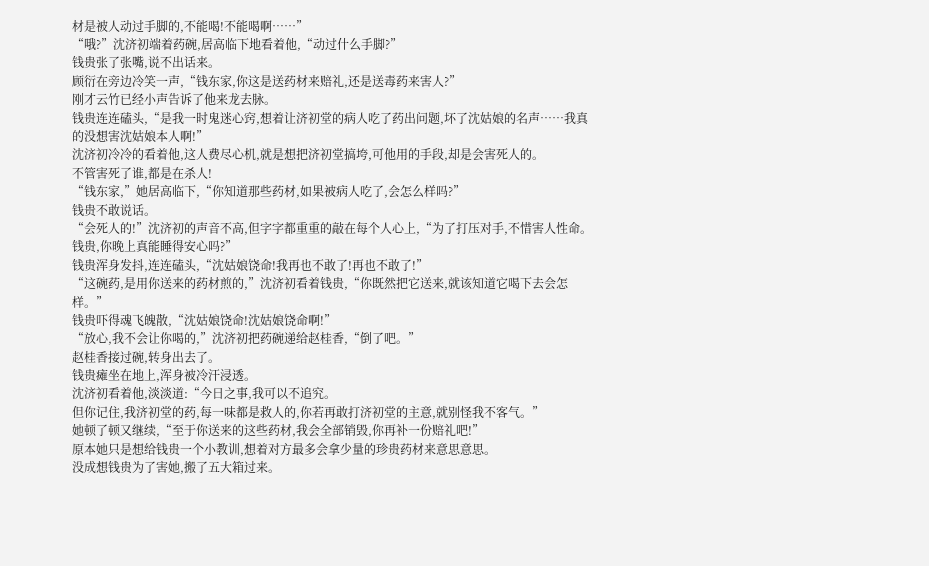材是被人动过手脚的,不能喝!不能喝啊……”
“哦?”沈济初端着药碗,居高临下地看着他,“动过什么手脚?”
钱贵张了张嘴,说不出话来。
顾衍在旁边冷笑一声,“钱东家,你这是送药材来赔礼,还是送毒药来害人?”
刚才云竹已经小声告诉了他来龙去脉。
钱贵连连磕头,“是我一时鬼迷心窍,想着让济初堂的病人吃了药出问题,坏了沈姑娘的名声……我真的没想害沈姑娘本人啊!”
沈济初冷冷的看着他,这人费尽心机,就是想把济初堂搞垮,可他用的手段,却是会害死人的。
不管害死了谁,都是在杀人!
“钱东家,”她居高临下,“你知道那些药材,如果被病人吃了,会怎么样吗?”
钱贵不敢说话。
“会死人的!”沈济初的声音不高,但字字都重重的敲在每个人心上,“为了打压对手,不惜害人性命。钱贵,你晚上真能睡得安心吗?”
钱贵浑身发抖,连连磕头,“沈姑娘饶命!我再也不敢了!再也不敢了!”
“这碗药,是用你送来的药材煎的,”沈济初看着钱贵,“你既然把它送来,就该知道它喝下去会怎样。”
钱贵吓得魂飞魄散,“沈姑娘饶命!沈姑娘饶命啊!”
“放心,我不会让你喝的,”沈济初把药碗递给赵桂香,“倒了吧。”
赵桂香接过碗,转身出去了。
钱贵瘫坐在地上,浑身被冷汗浸透。
沈济初看着他,淡淡道:“今日之事,我可以不追究。
但你记住,我济初堂的药,每一味都是救人的,你若再敢打济初堂的主意,就别怪我不客气。”
她顿了顿又继续,“至于你送来的这些药材,我会全部销毁,你再补一份赔礼吧!”
原本她只是想给钱贵一个小教训,想着对方最多会拿少量的珍贵药材来意思意思。
没成想钱贵为了害她,搬了五大箱过来。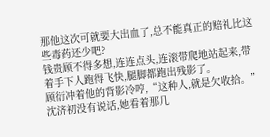那他这次可就要大出血了,总不能真正的赔礼比这些毒药还少吧?
钱贵顾不得多想,连连点头,连滚带爬地站起来,带着手下人跑得飞快,腿脚都跑出残影了。
顾衍冲着他的背影冷哼,“这种人,就是欠收拾。”
沈济初没有说话,她看着那几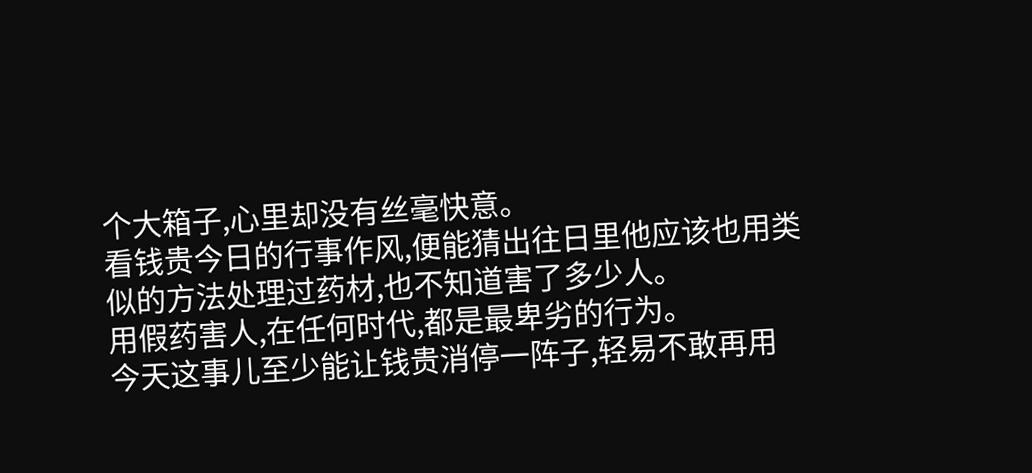个大箱子,心里却没有丝毫快意。
看钱贵今日的行事作风,便能猜出往日里他应该也用类似的方法处理过药材,也不知道害了多少人。
用假药害人,在任何时代,都是最卑劣的行为。
今天这事儿至少能让钱贵消停一阵子,轻易不敢再用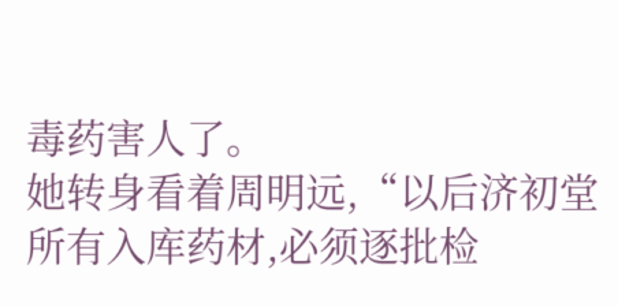毒药害人了。
她转身看着周明远,“以后济初堂所有入库药材,必须逐批检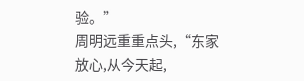验。”
周明远重重点头,“东家放心,从今天起,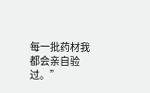每一批药材我都会亲自验过。”